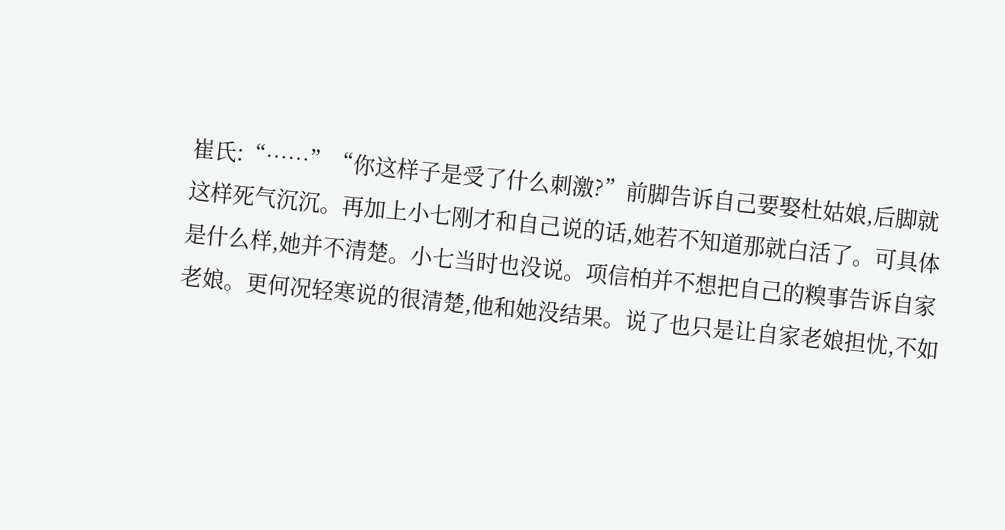崔氏:“……”“你这样子是受了什么刺激?”前脚告诉自己要娶杜姑娘,后脚就这样死气沉沉。再加上小七刚才和自己说的话,她若不知道那就白活了。可具体是什么样,她并不清楚。小七当时也没说。项信柏并不想把自己的糗事告诉自家老娘。更何况轻寒说的很清楚,他和她没结果。说了也只是让自家老娘担忧,不如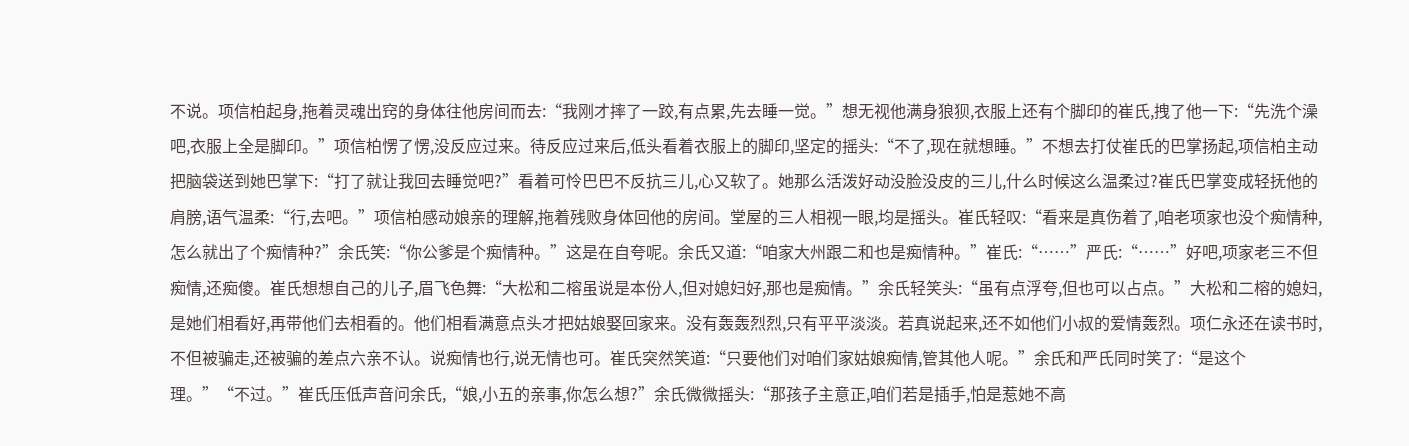不说。项信柏起身,拖着灵魂出窍的身体往他房间而去:“我刚才摔了一跤,有点累,先去睡一觉。”想无视他满身狼狈,衣服上还有个脚印的崔氏,拽了他一下:“先洗个澡吧,衣服上全是脚印。”项信柏愣了愣,没反应过来。待反应过来后,低头看着衣服上的脚印,坚定的摇头:“不了,现在就想睡。”不想去打仗崔氏的巴掌扬起,项信柏主动把脑袋送到她巴掌下:“打了就让我回去睡觉吧?”看着可怜巴巴不反抗三儿,心又软了。她那么活泼好动没脸没皮的三儿,什么时候这么温柔过?崔氏巴掌变成轻抚他的肩膀,语气温柔:“行,去吧。”项信柏感动娘亲的理解,拖着残败身体回他的房间。堂屋的三人相视一眼,均是摇头。崔氏轻叹:“看来是真伤着了,咱老项家也没个痴情种,怎么就出了个痴情种?”余氏笑:“你公爹是个痴情种。”这是在自夸呢。余氏又道:“咱家大州跟二和也是痴情种。”崔氏:“……”严氏:“……”好吧,项家老三不但痴情,还痴傻。崔氏想想自己的儿子,眉飞色舞:“大松和二榕虽说是本份人,但对媳妇好,那也是痴情。”余氏轻笑头:“虽有点浮夸,但也可以占点。”大松和二榕的媳妇,是她们相看好,再带他们去相看的。他们相看满意点头才把姑娘娶回家来。没有轰轰烈烈,只有平平淡淡。若真说起来,还不如他们小叔的爱情轰烈。项仁永还在读书时,不但被骗走,还被骗的差点六亲不认。说痴情也行,说无情也可。崔氏突然笑道:“只要他们对咱们家姑娘痴情,管其他人呢。”余氏和严氏同时笑了:“是这个理。”“不过。”崔氏压低声音问余氏,“娘,小五的亲事,你怎么想?”余氏微微摇头:“那孩子主意正,咱们若是插手,怕是惹她不高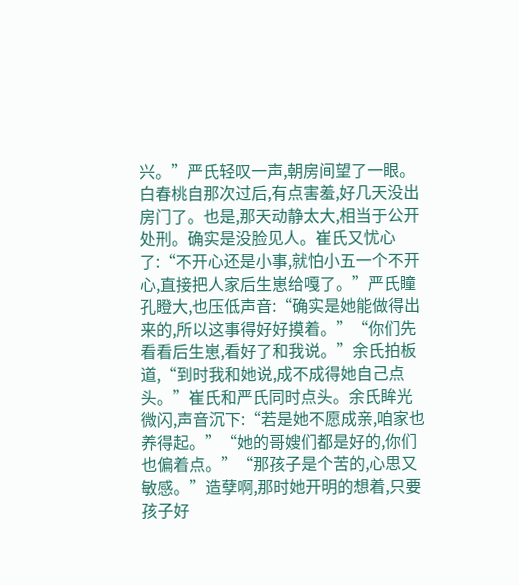兴。”严氏轻叹一声,朝房间望了一眼。白春桃自那次过后,有点害羞,好几天没出房门了。也是,那天动静太大,相当于公开处刑。确实是没脸见人。崔氏又忧心了:“不开心还是小事,就怕小五一个不开心,直接把人家后生崽给嘎了。”严氏瞳孔瞪大,也压低声音:“确实是她能做得出来的,所以这事得好好摸着。”“你们先看看后生崽,看好了和我说。”余氏拍板道,“到时我和她说,成不成得她自己点头。”崔氏和严氏同时点头。余氏眸光微闪,声音沉下:“若是她不愿成亲,咱家也养得起。”“她的哥嫂们都是好的,你们也偏着点。”“那孩子是个苦的,心思又敏感。”造孽啊,那时她开明的想着,只要孩子好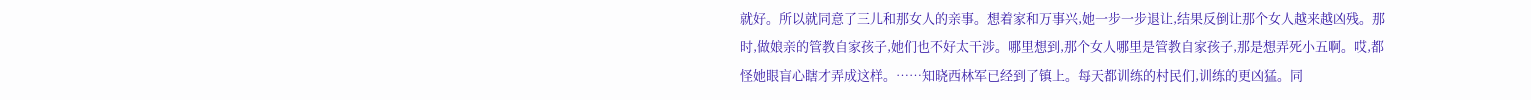就好。所以就同意了三儿和那女人的亲事。想着家和万事兴,她一步一步退让,结果反倒让那个女人越来越凶残。那时,做娘亲的管教自家孩子,她们也不好太干涉。哪里想到,那个女人哪里是管教自家孩子,那是想弄死小五啊。哎,都怪她眼盲心瞎才弄成这样。……知晓西林军已经到了镇上。每天都训练的村民们,训练的更凶猛。同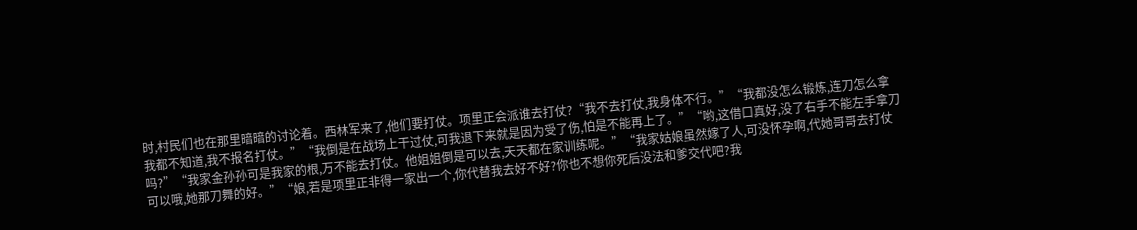时,村民们也在那里暗暗的讨论着。西林军来了,他们要打仗。项里正会派谁去打仗?“我不去打仗,我身体不行。”“我都没怎么锻炼,连刀怎么拿我都不知道,我不报名打仗。”“我倒是在战场上干过仗,可我退下来就是因为受了伤,怕是不能再上了。”“哟,这借口真好,没了右手不能左手拿刀吗?”“我家金孙孙可是我家的根,万不能去打仗。他姐姐倒是可以去,天天都在家训练呢。”“我家姑娘虽然嫁了人,可没怀孕啊,代她哥哥去打仗可以哦,她那刀舞的好。”“娘,若是项里正非得一家出一个,你代替我去好不好?你也不想你死后没法和爹交代吧?我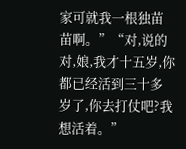家可就我一根独苗苗啊。”“对,说的对,娘,我才十五岁,你都已经活到三十多岁了,你去打仗吧?我想活着。”